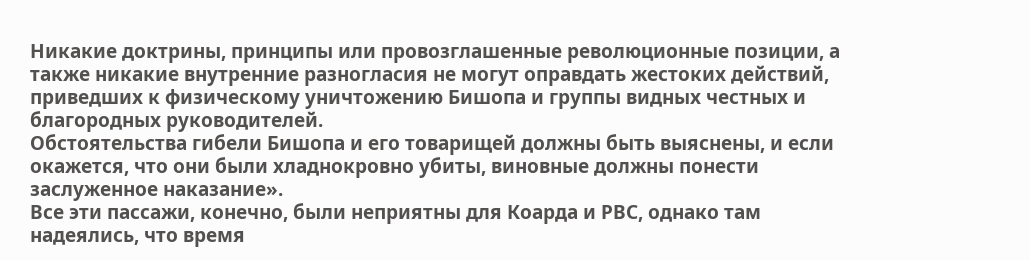Никакие доктрины, принципы или провозглашенные революционные позиции, а также никакие внутренние разногласия не могут оправдать жестоких действий, приведших к физическому уничтожению Бишопа и группы видных честных и благородных руководителей.
Обстоятельства гибели Бишопа и его товарищей должны быть выяснены, и если окажется, что они были хладнокровно убиты, виновные должны понести заслуженное наказание».
Все эти пассажи, конечно, были неприятны для Коарда и РВС, однако там надеялись, что время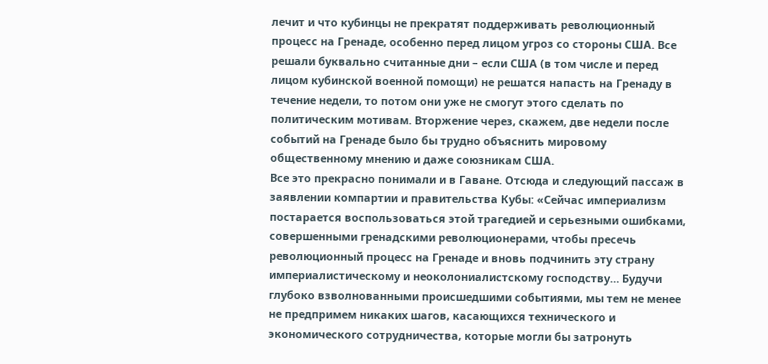лечит и что кубинцы не прекратят поддерживать революционный процесс на Гренаде, особенно перед лицом угроз со стороны США. Все решали буквально считанные дни – если США (в том числе и перед лицом кубинской военной помощи) не решатся напасть на Гренаду в течение недели, то потом они уже не смогут этого сделать по политическим мотивам. Вторжение через, скажем, две недели после событий на Гренаде было бы трудно объяснить мировому общественному мнению и даже союзникам США.
Все это прекрасно понимали и в Гаване. Отсюда и следующий пассаж в заявлении компартии и правительства Кубы: «Сейчас империализм постарается воспользоваться этой трагедией и серьезными ошибками, совершенными гренадскими революционерами, чтобы пресечь революционный процесс на Гренаде и вновь подчинить эту страну империалистическому и неоколониалистскому господству… Будучи глубоко взволнованными происшедшими событиями, мы тем не менее не предпримем никаких шагов, касающихся технического и экономического сотрудничества, которые могли бы затронуть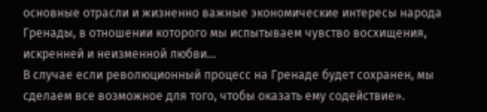основные отрасли и жизненно важные экономические интересы народа Гренады, в отношении которого мы испытываем чувство восхищения, искренней и неизменной любви…
В случае если революционный процесс на Гренаде будет сохранен, мы сделаем все возможное для того, чтобы оказать ему содействие».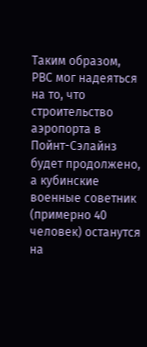Таким образом, РВС мог надеяться на то, что строительство аэропорта в Пойнт-Сэлайнз будет продолжено, а кубинские военные советник (примерно 40 человек) останутся на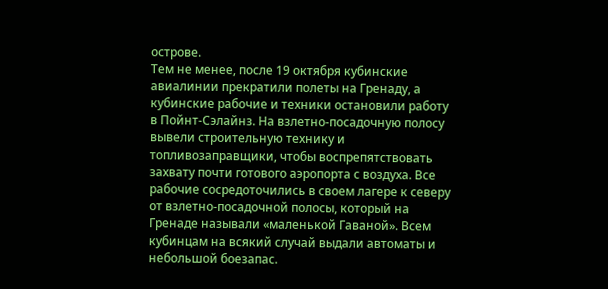острове.
Тем не менее, после 19 октября кубинские авиалинии прекратили полеты на Гренаду, а кубинские рабочие и техники остановили работу в Пойнт-Сэлайнз. На взлетно-посадочную полосу вывели строительную технику и топливозаправщики, чтобы воспрепятствовать захвату почти готового аэропорта с воздуха. Все рабочие сосредоточились в своем лагере к северу от взлетно-посадочной полосы, который на Гренаде называли «маленькой Гаваной». Всем кубинцам на всякий случай выдали автоматы и небольшой боезапас.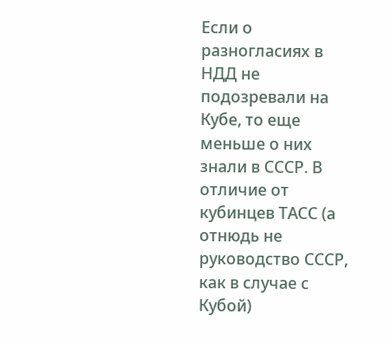Если о разногласиях в НДД не подозревали на Кубе, то еще меньше о них знали в СССР. В отличие от кубинцев ТАСС (а отнюдь не руководство СССР, как в случае с Кубой)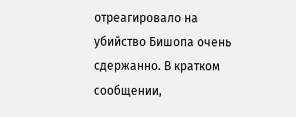отреагировало на убийство Бишопа очень сдержанно. В кратком сообщении,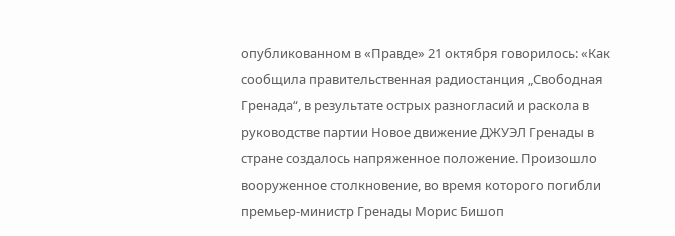опубликованном в «Правде» 21 октября говорилось: «Как сообщила правительственная радиостанция „Свободная Гренада“, в результате острых разногласий и раскола в руководстве партии Новое движение ДЖУЭЛ Гренады в стране создалось напряженное положение. Произошло вооруженное столкновение, во время которого погибли премьер-министр Гренады Морис Бишоп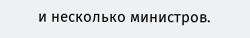и несколько министров.